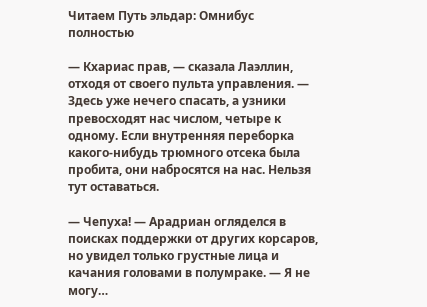Читаем Путь эльдар: Омнибус полностью

— Кхариас прав, — сказала Лаэллин, отходя от своего пульта управления. — Здесь уже нечего спасать, а узники превосходят нас числом, четыре к одному. Если внутренняя переборка какого-нибудь трюмного отсека была пробита, они набросятся на нас. Нельзя тут оставаться.

— Чепуха! — Арадриан огляделся в поисках поддержки от других корсаров, но увидел только грустные лица и качания головами в полумраке. — Я не могу…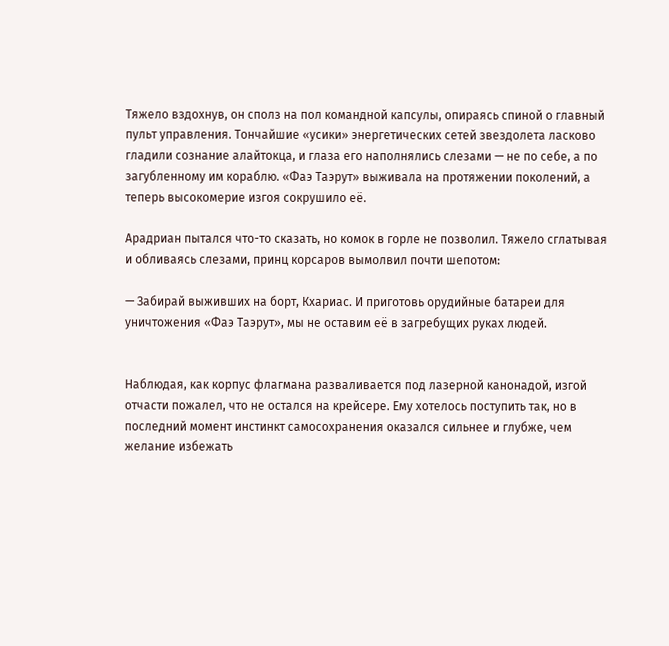Тяжело вздохнув, он сполз на пол командной капсулы, опираясь спиной о главный пульт управления. Тончайшие «усики» энергетических сетей звездолета ласково гладили сознание алайтокца, и глаза его наполнялись слезами — не по себе, а по загубленному им кораблю. «Фаэ Таэрут» выживала на протяжении поколений, а теперь высокомерие изгоя сокрушило её.

Арадриан пытался что-то сказать, но комок в горле не позволил. Тяжело сглатывая и обливаясь слезами, принц корсаров вымолвил почти шепотом:

— Забирай выживших на борт, Кхариас. И приготовь орудийные батареи для уничтожения «Фаэ Таэрут», мы не оставим её в загребущих руках людей.


Наблюдая, как корпус флагмана разваливается под лазерной канонадой, изгой отчасти пожалел, что не остался на крейсере. Ему хотелось поступить так, но в последний момент инстинкт самосохранения оказался сильнее и глубже, чем желание избежать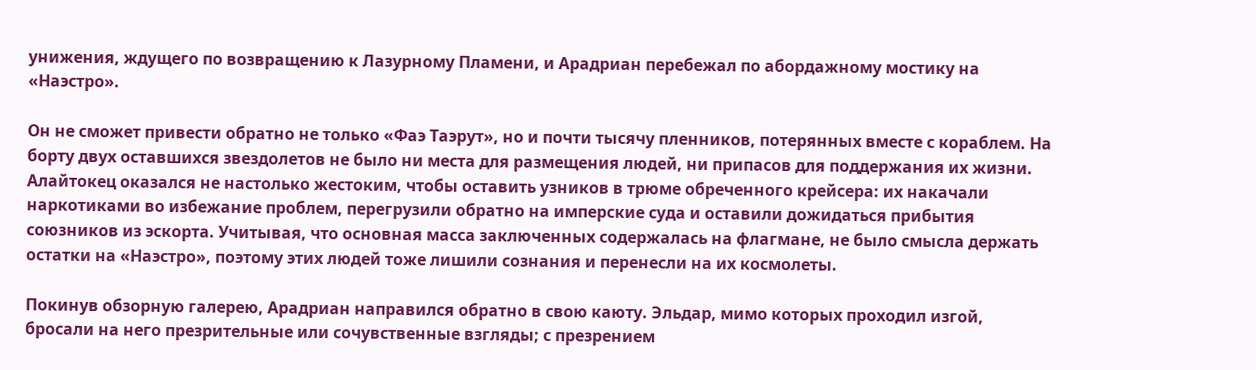унижения, ждущего по возвращению к Лазурному Пламени, и Арадриан перебежал по абордажному мостику на «Наэстро».

Он не сможет привести обратно не только «Фаэ Таэрут», но и почти тысячу пленников, потерянных вместе с кораблем. На борту двух оставшихся звездолетов не было ни места для размещения людей, ни припасов для поддержания их жизни. Алайтокец оказался не настолько жестоким, чтобы оставить узников в трюме обреченного крейсера: их накачали наркотиками во избежание проблем, перегрузили обратно на имперские суда и оставили дожидаться прибытия союзников из эскорта. Учитывая, что основная масса заключенных содержалась на флагмане, не было смысла держать остатки на «Наэстро», поэтому этих людей тоже лишили сознания и перенесли на их космолеты.

Покинув обзорную галерею, Арадриан направился обратно в свою каюту. Эльдар, мимо которых проходил изгой, бросали на него презрительные или сочувственные взгляды; с презрением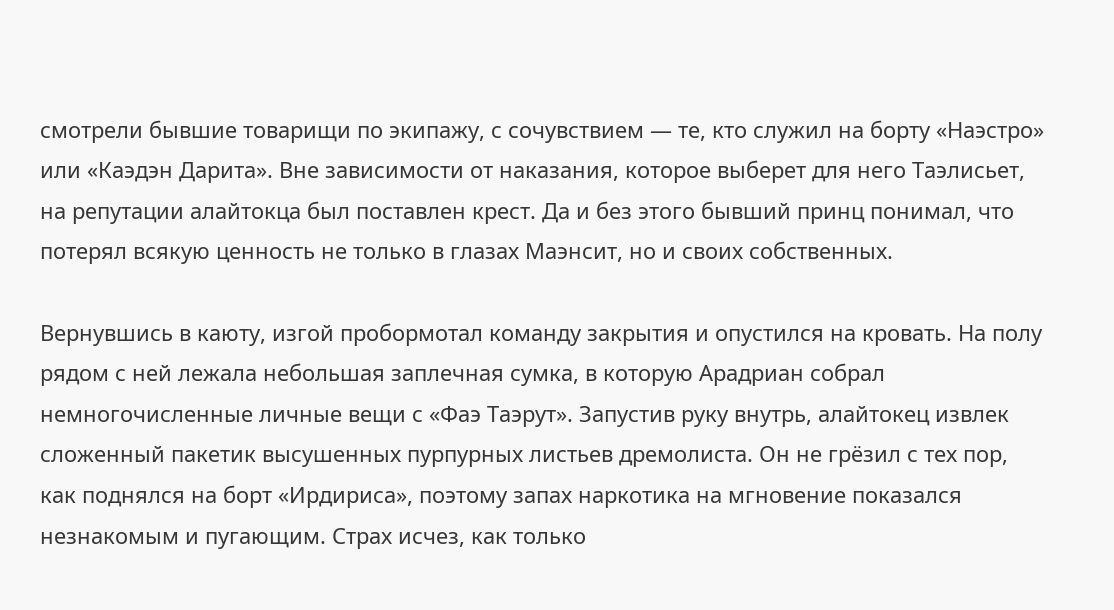смотрели бывшие товарищи по экипажу, с сочувствием — те, кто служил на борту «Наэстро» или «Каэдэн Дарита». Вне зависимости от наказания, которое выберет для него Таэлисьет, на репутации алайтокца был поставлен крест. Да и без этого бывший принц понимал, что потерял всякую ценность не только в глазах Маэнсит, но и своих собственных.

Вернувшись в каюту, изгой пробормотал команду закрытия и опустился на кровать. На полу рядом с ней лежала небольшая заплечная сумка, в которую Арадриан собрал немногочисленные личные вещи с «Фаэ Таэрут». Запустив руку внутрь, алайтокец извлек сложенный пакетик высушенных пурпурных листьев дремолиста. Он не грёзил с тех пор, как поднялся на борт «Ирдириса», поэтому запах наркотика на мгновение показался незнакомым и пугающим. Страх исчез, как только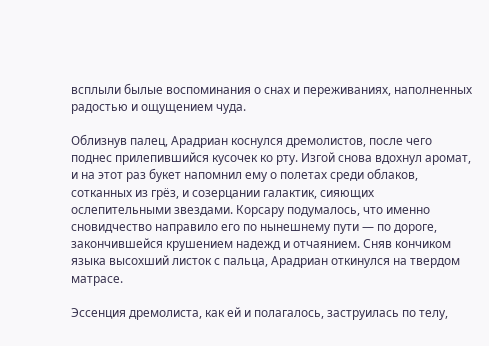всплыли былые воспоминания о снах и переживаниях, наполненных радостью и ощущением чуда.

Облизнув палец, Арадриан коснулся дремолистов, после чего поднес прилепившийся кусочек ко рту. Изгой снова вдохнул аромат, и на этот раз букет напомнил ему о полетах среди облаков, сотканных из грёз, и созерцании галактик, сияющих ослепительными звездами. Корсару подумалось, что именно сновидчество направило его по нынешнему пути — по дороге, закончившейся крушением надежд и отчаянием. Сняв кончиком языка высохший листок с пальца, Арадриан откинулся на твердом матрасе.

Эссенция дремолиста, как ей и полагалось, заструилась по телу,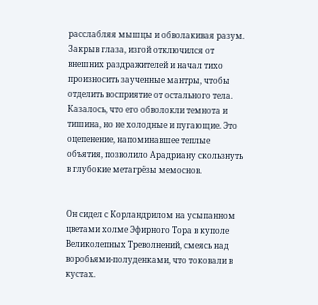расслабляя мышцы и обволакивая разум. Закрыв глаза, изгой отключился от внешних раздражителей и начал тихо произносить заученные мантры, чтобы отделить восприятие от остального тела. Казалось, что его обволокли темнота и тишина, но не холодные и пугающие. Это оцепенение, напоминавшее теплые объятия, позволило Арадриану скользнуть в глубокие метагрёзы мемоснов.


Он сидел с Корландрилом на усыпанном цветами холме Эфирного Тора в куполе Великолепных Треволнений, смеясь над воробьями-полуденками, что токовали в кустах.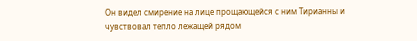Он видел смирение на лице прощающейся с ним Тирианны и чувствовал тепло лежащей рядом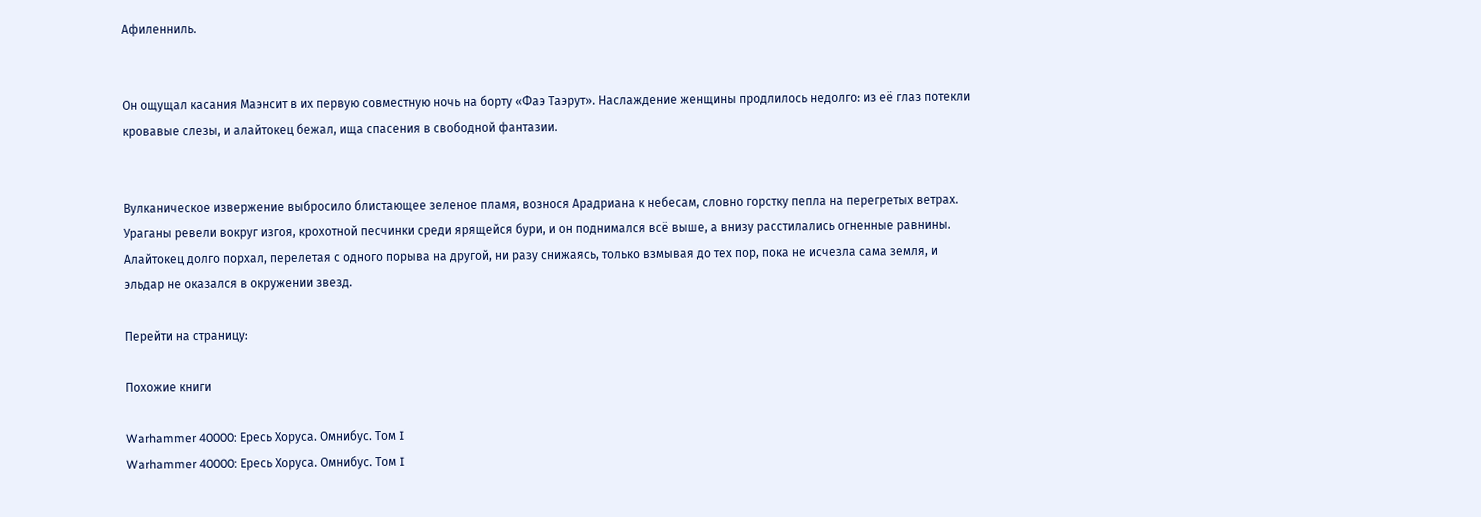Афиленниль.


Он ощущал касания Маэнсит в их первую совместную ночь на борту «Фаэ Таэрут». Наслаждение женщины продлилось недолго: из её глаз потекли кровавые слезы, и алайтокец бежал, ища спасения в свободной фантазии.


Вулканическое извержение выбросило блистающее зеленое пламя, вознося Арадриана к небесам, словно горстку пепла на перегретых ветрах. Ураганы ревели вокруг изгоя, крохотной песчинки среди ярящейся бури, и он поднимался всё выше, а внизу расстилались огненные равнины. Алайтокец долго порхал, перелетая с одного порыва на другой, ни разу снижаясь, только взмывая до тех пор, пока не исчезла сама земля, и эльдар не оказался в окружении звезд.

Перейти на страницу:

Похожие книги

Warhammer 40000: Ересь Хоруса. Омнибус. Том I
Warhammer 40000: Ересь Хоруса. Омнибус. Том I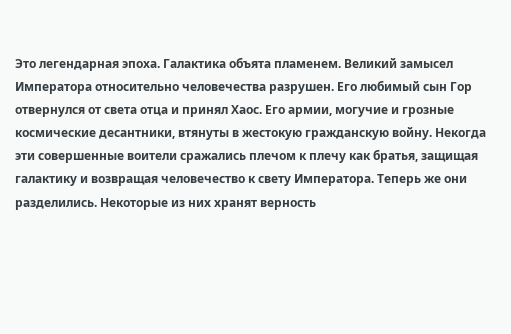Это легендарная эпоха. Галактика объята пламенем. Великий замысел Императора относительно человечества разрушен. Его любимый сын Гор отвернулся от света отца и принял Хаос. Его армии, могучие и грозные космические десантники, втянуты в жестокую гражданскую войну. Некогда эти совершенные воители сражались плечом к плечу как братья, защищая галактику и возвращая человечество к свету Императора. Теперь же они разделились. Некоторые из них хранят верность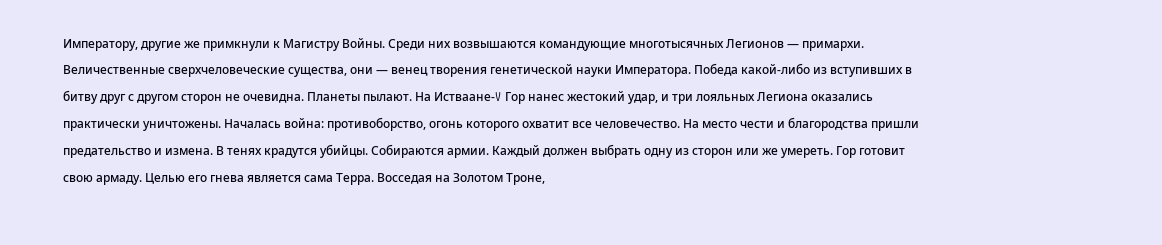Императору, другие же примкнули к Магистру Войны. Среди них возвышаются командующие многотысячных Легионов — примархи. Величественные сверхчеловеческие существа, они — венец творения генетической науки Императора. Победа какой-либо из вступивших в битву друг с другом сторон не очевидна. Планеты пылают. На Истваане-V Гор нанес жестокий удар, и три лояльных Легиона оказались практически уничтожены. Началась война: противоборство, огонь которого охватит все человечество. На место чести и благородства пришли предательство и измена. В тенях крадутся убийцы. Собираются армии. Каждый должен выбрать одну из сторон или же умереть. Гор готовит свою армаду. Целью его гнева является сама Терра. Восседая на Золотом Троне,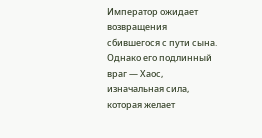Император ожидает возвращения сбившегося с пути сына. Однако его подлинный враг — Хаос, изначальная сила, которая желает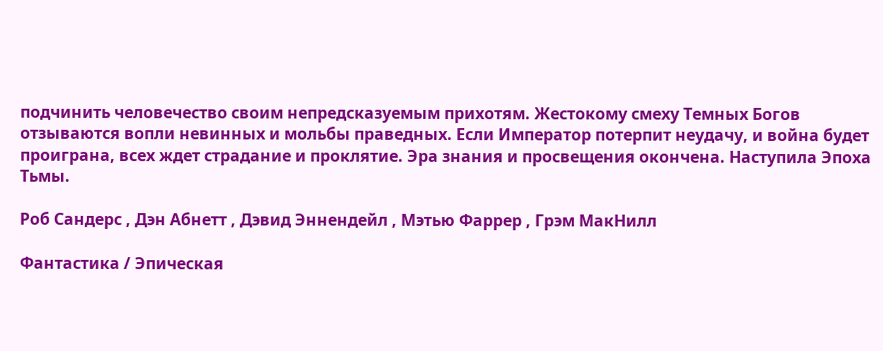подчинить человечество своим непредсказуемым прихотям. Жестокому смеху Темных Богов отзываются вопли невинных и мольбы праведных. Если Император потерпит неудачу, и война будет проиграна, всех ждет страдание и проклятие. Эра знания и просвещения окончена. Наступила Эпоха Тьмы.

Роб Сандерс , Дэн Абнетт , Дэвид Эннендейл , Мэтью Фаррер , Грэм МакНилл

Фантастика / Эпическая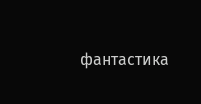фантастика